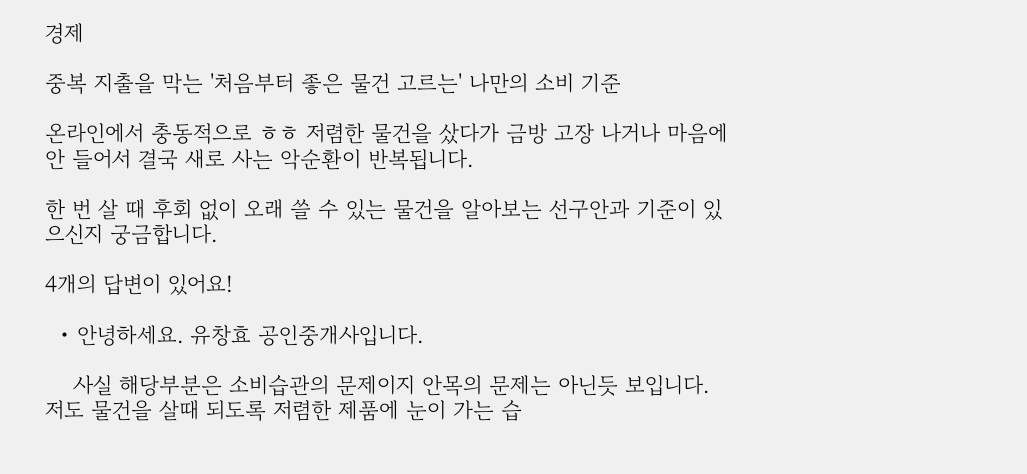경제

중복 지출을 막는 '처음부터 좋은 물건 고르는' 나만의 소비 기준

온라인에서 충동적으로 ㅎㅎ 저렴한 물건을 샀다가 금방 고장 나거나 마음에 안 들어서 결국 새로 사는 악순환이 반복됩니다.

한 번 살 때 후회 없이 오래 쓸 수 있는 물건을 알아보는 선구안과 기준이 있으신지 궁금합니다.

4개의 답변이 있어요!

  • 안녕하세요. 유창효 공인중개사입니다.

    사실 해당부분은 소비습관의 문제이지 안목의 문제는 아닌듯 보입니다. 저도 물건을 살때 되도록 저렴한 제품에 눈이 가는 습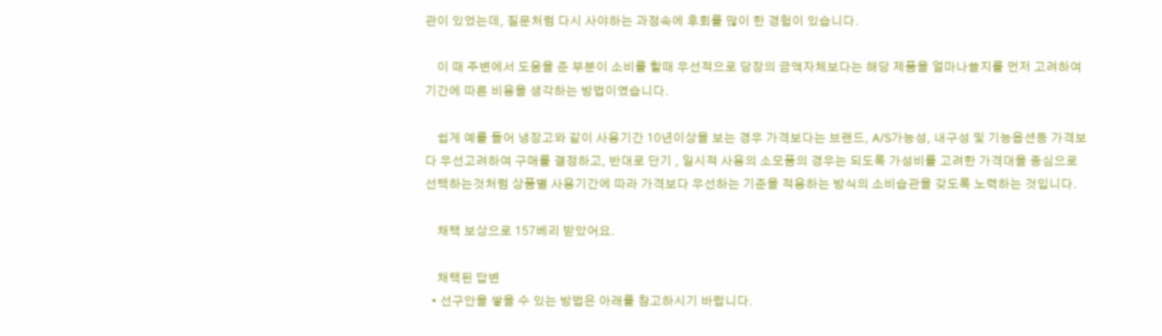관이 있었는데, 질문처럼 다시 사야하는 과정속에 후회를 많이 한 경험이 있습니다.

    이 때 주변에서 도움을 준 부분이 소비를 할때 우선적으로 당장의 금액자체보다는 해당 제품을 얼마나쓸지를 먼저 고려하여 기간에 따른 비용을 생각하는 방법이였습니다.

    쉽게 예를 들어 냉장고와 같이 사용기간 10년이상을 보는 경우 가격보다는 브랜드, A/S가능성, 내구성 및 기능옵션등 가격보다 우선고려하여 구매를 결정하고, 반대로 단기 , 일시적 사용의 소모품의 경우는 되도록 가성비를 고려한 가격대을 중심으로 선택하는것처럼 상품별 사용기간에 따라 가격보다 우선하는 기준을 적용하는 방식의 소비습관을 갖도록 노력하는 것입니다.

    채택 보상으로 157베리 받았어요.

    채택된 답변
  • 선구안을 쌓을 수 있는 방법은 아래를 참고하시기 바랍니다.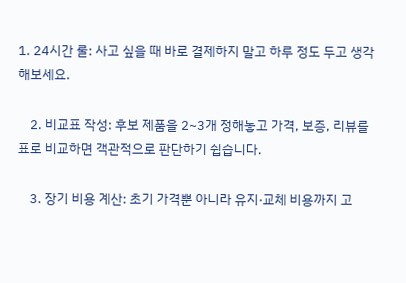1. 24시간 룰: 사고 싶을 때 바로 결제하지 말고 하루 정도 두고 생각해보세요.

    2. 비교표 작성: 후보 제품을 2~3개 정해놓고 가격, 보증, 리뷰를 표로 비교하면 객관적으로 판단하기 쉽습니다.

    3. 장기 비용 계산: 초기 가격뿐 아니라 유지·교체 비용까지 고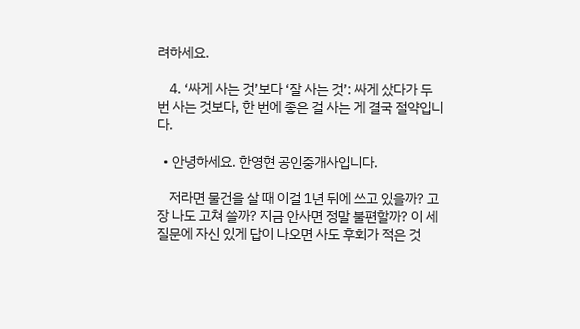려하세요.

    4. ‘싸게 사는 것’보다 ‘잘 사는 것’: 싸게 샀다가 두 번 사는 것보다, 한 번에 좋은 걸 사는 게 결국 절약입니다.

  • 안녕하세요. 한영현 공인중개사입니다.

    저라면 물건을 살 때 이걸 1년 뒤에 쓰고 있을까? 고장 나도 고쳐 쓸까? 지금 안사면 정말 불편할까? 이 세 질문에 자신 있게 답이 나오면 사도 후회가 적은 것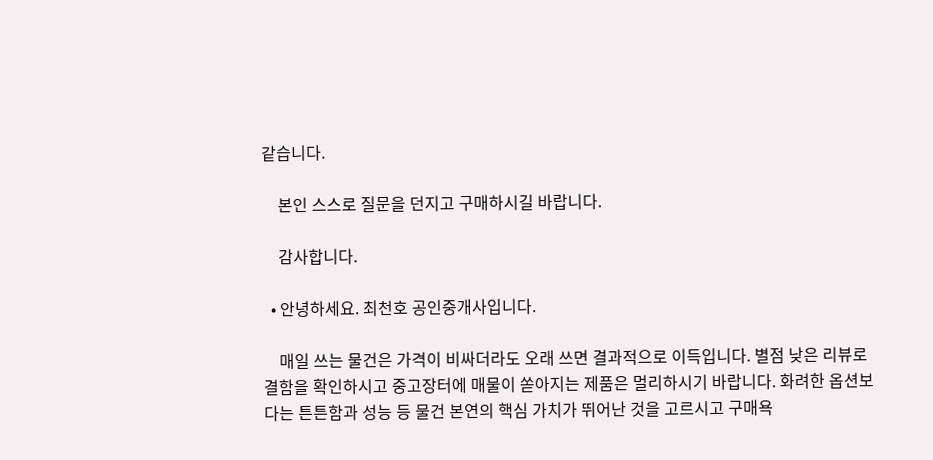같습니다.

    본인 스스로 질문을 던지고 구매하시길 바랍니다.

    감사합니다.

  • 안녕하세요. 최천호 공인중개사입니다.

    매일 쓰는 물건은 가격이 비싸더라도 오래 쓰면 결과적으로 이득입니다. 별점 낮은 리뷰로 결함을 확인하시고 중고장터에 매물이 쏟아지는 제품은 멀리하시기 바랍니다. 화려한 옵션보다는 튼튼함과 성능 등 물건 본연의 핵심 가치가 뛰어난 것을 고르시고 구매욕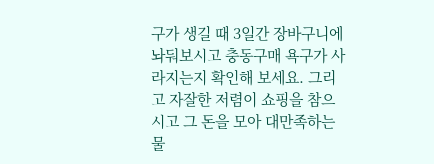구가 생길 때 3일간 장바구니에 놔둬보시고 충동구매 욕구가 사라지는지 확인해 보세요. 그리고 자잘한 저렴이 쇼핑을 참으시고 그 돈을 모아 대만족하는 물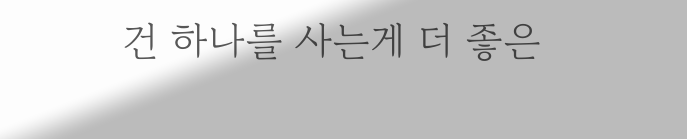건 하나를 사는게 더 좋은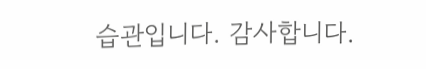습관입니다. 감사합니다.